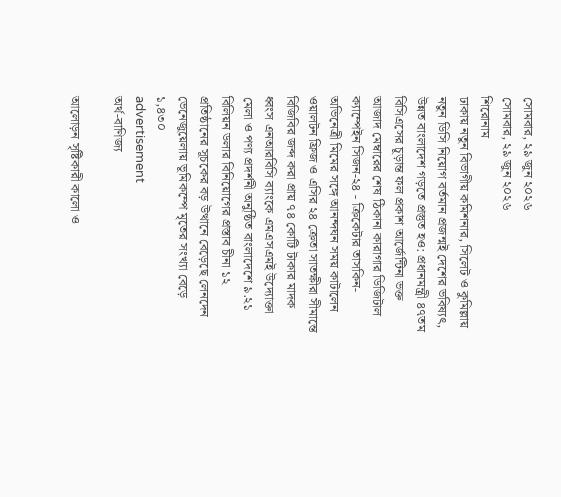সোমবার, ২৯ জুন ২০২৬
সোমবার, ২৯ জুন ২০২৬
শিরোনাম
ঢাকায় নতুন বিভাগীয় কমিশনার, সিলেট ও কুমিল্লায় নতুন ডিসি নিয়োগ বর্তমান প্রজন্মই দেশের ভবিষ্যৎ, উন্নত বাংলাদেশ গড়তে প্রস্তুত হও: প্রধানমন্ত্রী ৪৭তম বিসিএসের চূড়ান্ত ফল প্রকাশ আর্জেন্টিনা ভক্ত আজাদ মেম্বারের শেষ ঠিকানা কারাগার ডিজিটাল ক্যাম্পেইন সিজন-২৪ - ক্রিকেটার তাসকিন-অভিনেত্রী মিমের সঙ্গে আনন্দঘন সময় কাটালেন ওয়ালটন ফ্রিজ ও এসির ২৪ ক্রেতা সাতক্ষীরা সীমান্তে বিজিবির জব্দ করা প্রায় ৭৪ কোটি টাকার মাদক ধ্বংস এনআরবিসি ব্যাংকে এমএসএমই উদ্যোক্তা মেলা ও পণ্য প্রদর্শনী অনুষ্ঠিত বাংলাদেশে ৯.২১ বিলিয়ন ডলার বিনিয়োগের প্রস্তাব চীনা ১২ প্রতিষ্ঠানের সূচকের বড় উত্থানে বেড়েছে লেনদেন ভেনেজুয়েলায় ভূমিকম্পে মৃতের সংখ্যা বেড়ে ১,৪৩০
advertisement
অর্থ-বাণিজ্য

আলোড়ন সৃষ্টিকারী কালো ও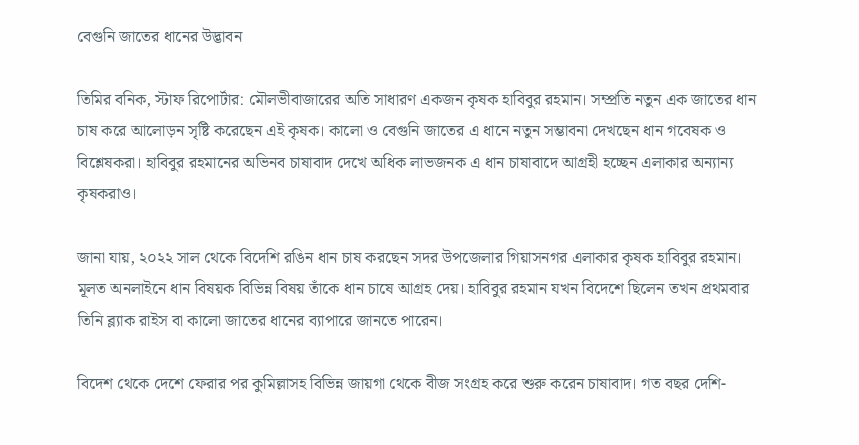বেগুনি জাতের ধানের উদ্ভাবন

তিমির বনিক, স্টাফ রিপোর্টার: মৌলভীবাজারের অতি সাধারণ একজন কৃষক হাবিবুর রহমান। সম্প্রতি নতুন এক জাতের ধান চাষ করে আলোড়ন সৃষ্টি করেছেন এই কৃষক। কালো ও বেগুনি জাতের এ ধানে নতুন সম্ভাবনা দেখছেন ধান গবেষক ও বিশ্লেষকরা। হাবিবুর রহমানের অভিনব চাষাবাদ দেখে অধিক লাভজনক এ ধান চাষাবাদে আগ্রহী হচ্ছেন এলাকার অন্যান্য কৃষকরাও।

জানা যায়, ২০২২ সাল থেকে বিদেশি রঙিন ধান চাষ করছেন সদর উপজেলার গিয়াসনগর এলাকার কৃষক হাবিবুর রহমান। মূলত অনলাইনে ধান বিষয়ক বিভিন্ন বিষয় তাঁকে ধান চাষে আগ্রহ দেয়। হাবিবুর রহমান যখন বিদেশে ছিলেন তখন প্রথমবার তিনি ব্ল্যাক রাইস বা কালো জাতের ধানের ব্যাপারে জানতে পারেন।

বিদেশ থেকে দেশে ফেরার পর কুমিল্লাসহ বিভিন্ন জায়গা থেকে বীজ সংগ্রহ করে শুরু করেন চাষাবাদ। গত বছর দেশি-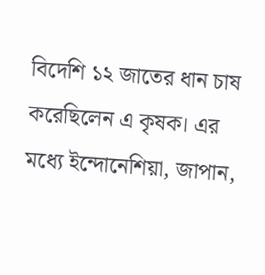বিদেশি ১২ জাতের ধান চাষ করেছিলেন এ কৃষক। এর মধ্যে ইন্দোনেশিয়া, জাপান,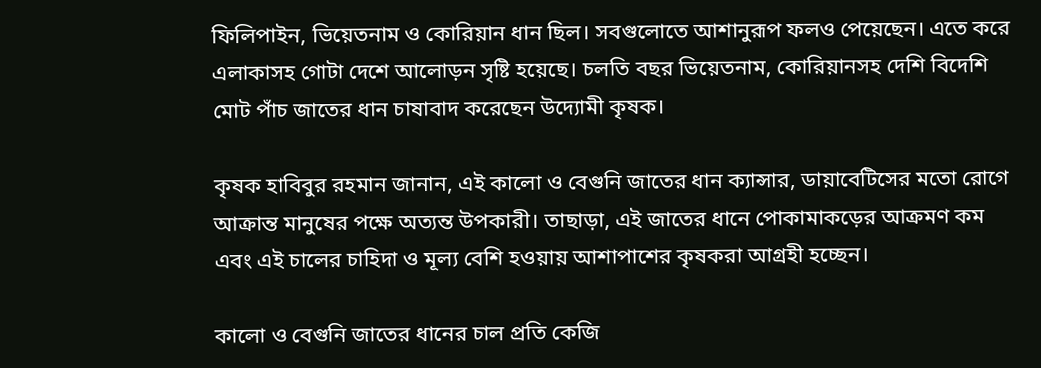ফিলিপাইন, ভিয়েতনাম ও কোরিয়ান ধান ছিল। সবগুলোতে আশানুরূপ ফলও পেয়েছেন। এতে করে এলাকাসহ গোটা দেশে আলোড়ন সৃষ্টি হয়েছে। চলতি বছর ভিয়েতনাম, কোরিয়ানসহ দেশি বিদেশি মোট পাঁচ জাতের ধান চাষাবাদ করেছেন উদ্যোমী কৃষক।

কৃষক হাবিবুর রহমান জানান, এই কালো ও বেগুনি জাতের ধান ক্যান্সার, ডায়াবেটিসের মতো রোগে আক্রান্ত মানুষের পক্ষে অত্যন্ত উপকারী। তাছাড়া, এই জাতের ধানে পোকামাকড়ের আক্রমণ কম এবং এই চালের চাহিদা ও মূল্য বেশি হওয়ায় আশাপাশের কৃষকরা আগ্রহী হচ্ছেন।

কালো ও বেগুনি জাতের ধানের চাল প্রতি কেজি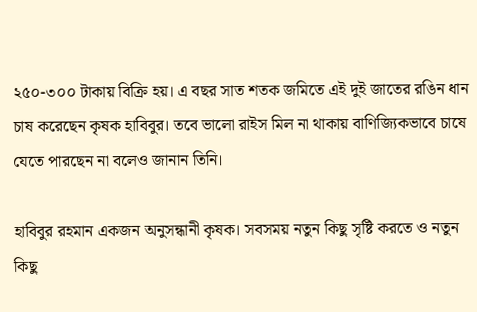২৫০-৩০০ টাকায় বিক্রি হয়। এ বছর সাত শতক জমিতে এই দুই জাতের রঙিন ধান চাষ করেছেন কৃষক হাবিবুর। তবে ভালো রাইস মিল না থাকায় বাণিজ্যিকভাবে চাষে যেতে পারছেন না বলেও জানান তিনি।

হাবিবুর রহমান একজন অনুসন্ধানী কৃষক। সবসময় নতুন কিছু সৃষ্টি করতে ও নতুন কিছু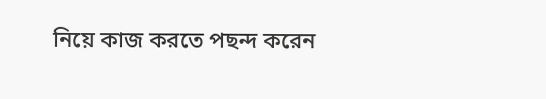নিয়ে কাজ করতে পছন্দ করেন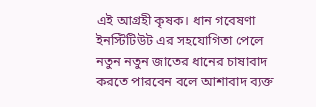এই আগ্রহী কৃষক। ধান গবেষণা ইনস্টিটিউট এর সহযোগিতা পেলে নতুন নতুন জাতের ধানের চাষাবাদ করতে পারবেন বলে আশাবাদ ব্যক্ত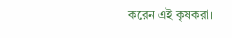করেন এই কৃষকরা।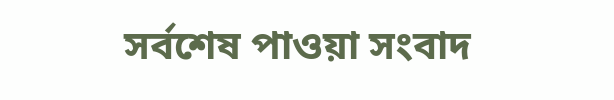সর্বশেষ পাওয়া সংবাদ